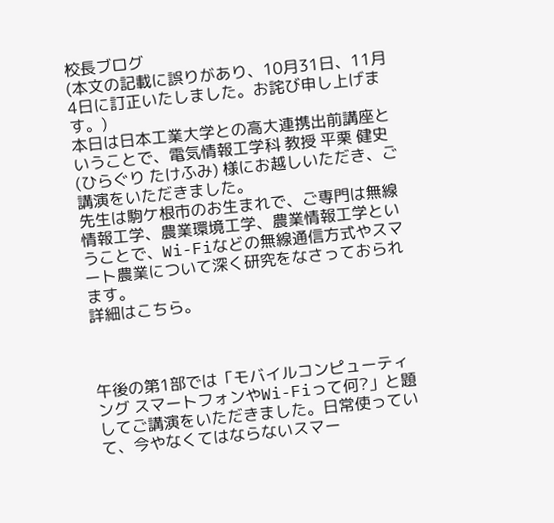校長ブログ
(本文の記載に誤りがあり、10月31日、11月4日に訂正いたしました。お詫び申し上げます。)
本日は日本工業大学との高大連携出前講座ということで、電気情報工学科 教授 平栗 健史(ひらぐり たけふみ) 様にお越しいただき、ご講演をいただきました。
先生は駒ケ根市のお生まれで、ご専門は無線情報工学、農業環境工学、農業情報工学ということで、Wi-Fiなどの無線通信方式やスマート農業について深く研究をなさっておられます。
詳細はこちら。



午後の第1部では「モバイルコンピューティング スマートフォンやWi-Fiって何?」と題してご講演をいただきました。日常使っていて、今やなくてはならないスマー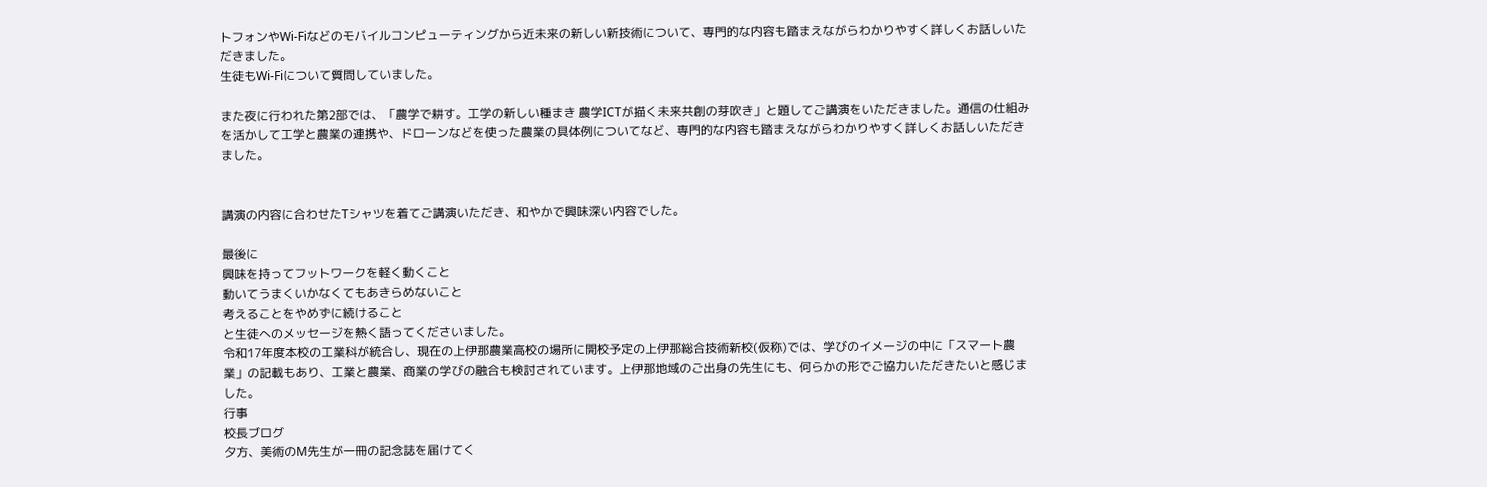トフォンやWi-Fiなどのモバイルコンピューティングから近未来の新しい新技術について、専門的な内容も踏まえながらわかりやすく詳しくお話しいただきました。
生徒もWi-Fiについて質問していました。

また夜に行われた第2部では、「農学で耕す。工学の新しい種まき 農学ICTが描く未来共創の芽吹き」と題してご講演をいただきました。通信の仕組みを活かして工学と農業の連携や、ドローンなどを使った農業の具体例についてなど、専門的な内容も踏まえながらわかりやすく詳しくお話しいただきました。


講演の内容に合わせたTシャツを着てご講演いただき、和やかで興味深い内容でした。

最後に
興味を持ってフットワークを軽く動くこと
動いてうまくいかなくてもあきらめないこと
考えることをやめずに続けること
と生徒へのメッセージを熱く語ってくださいました。
令和17年度本校の工業科が統合し、現在の上伊那農業高校の場所に開校予定の上伊那総合技術新校(仮称)では、学びのイメージの中に「スマート農業」の記載もあり、工業と農業、商業の学びの融合も検討されています。上伊那地域のご出身の先生にも、何らかの形でご協力いただきたいと感じました。
行事
校長ブログ
夕方、美術のM先生が一冊の記念誌を届けてく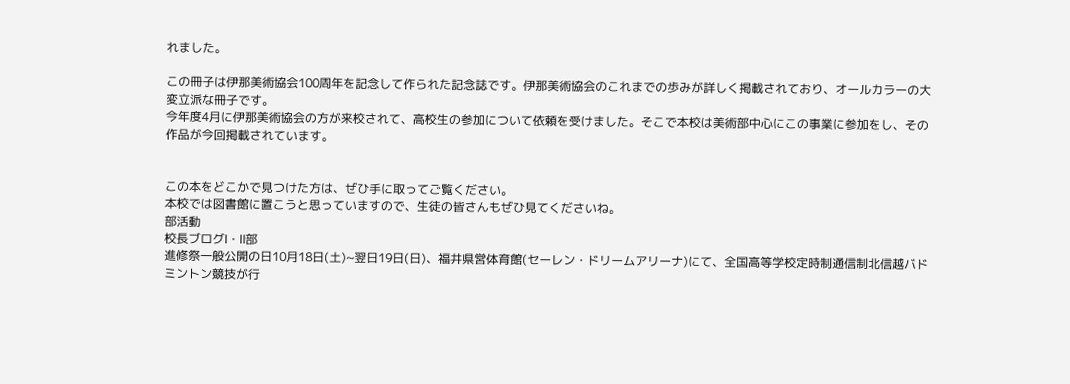れました。

この冊子は伊那美術協会100周年を記念して作られた記念誌です。伊那美術協会のこれまでの歩みが詳しく掲載されており、オールカラーの大変立派な冊子です。
今年度4月に伊那美術協会の方が来校されて、高校生の参加について依頼を受けました。そこで本校は美術部中心にこの事業に参加をし、その作品が今回掲載されています。


この本をどこかで見つけた方は、ぜひ手に取ってご覧ください。
本校では図書館に置こうと思っていますので、生徒の皆さんもぜひ見てくださいね。
部活動
校長ブログⅠ・Ⅱ部
進修祭一般公開の日10月18日(土)~翌日19日(日)、福井県営体育館(セーレン・ドリームアリーナ)にて、全国高等学校定時制通信制北信越バドミントン競技が行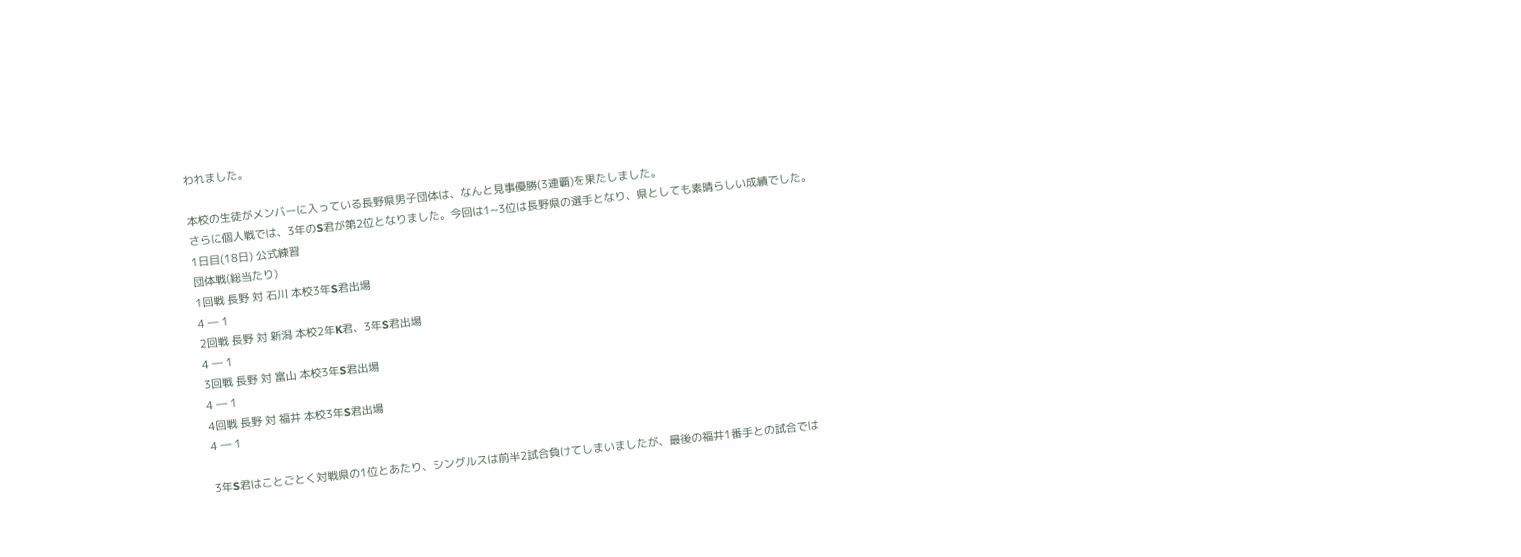われました。

本校の生徒がメンバーに入っている長野県男子団体は、なんと見事優勝(3連覇)を果たしました。
さらに個人戦では、3年のS君が第2位となりました。今回は1~3位は長野県の選手となり、県としても素晴らしい成績でした。
1日目(18日) 公式練習
団体戦(総当たり)
1回戦 長野 対 石川 本校3年S君出場
4 ― 1
2回戦 長野 対 新潟 本校2年K君、3年S君出場
4 ― 1
3回戦 長野 対 富山 本校3年S君出場
4 ― 1
4回戦 長野 対 福井 本校3年S君出場
4 ― 1

3年S君はことごとく対戦県の1位とあたり、シングルスは前半2試合負けてしまいましたが、最後の福井1番手との試合では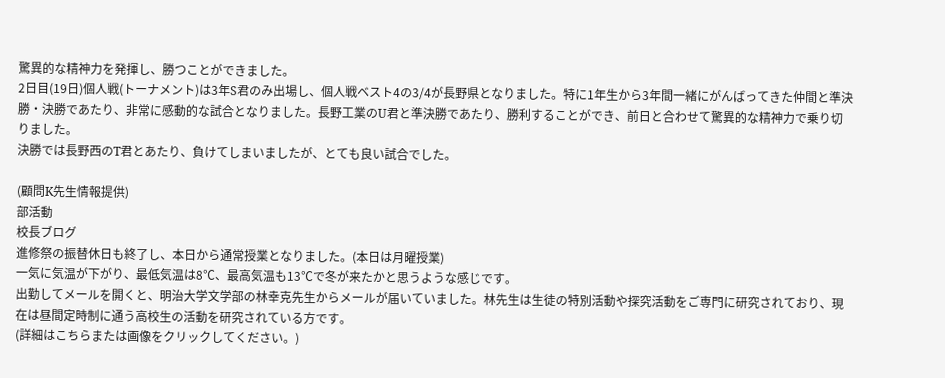驚異的な精神力を発揮し、勝つことができました。
2日目(19日)個人戦(トーナメント)は3年S君のみ出場し、個人戦ベスト4の3/4が長野県となりました。特に1年生から3年間一緒にがんばってきた仲間と準決勝・決勝であたり、非常に感動的な試合となりました。長野工業のU君と準決勝であたり、勝利することができ、前日と合わせて驚異的な精神力で乗り切りました。
決勝では長野西のT君とあたり、負けてしまいましたが、とても良い試合でした。

(顧問K先生情報提供)
部活動
校長ブログ
進修祭の振替休日も終了し、本日から通常授業となりました。(本日は月曜授業)
一気に気温が下がり、最低気温は8℃、最高気温も13℃で冬が来たかと思うような感じです。
出勤してメールを開くと、明治大学文学部の林幸克先生からメールが届いていました。林先生は生徒の特別活動や探究活動をご専門に研究されており、現在は昼間定時制に通う高校生の活動を研究されている方です。
(詳細はこちらまたは画像をクリックしてください。)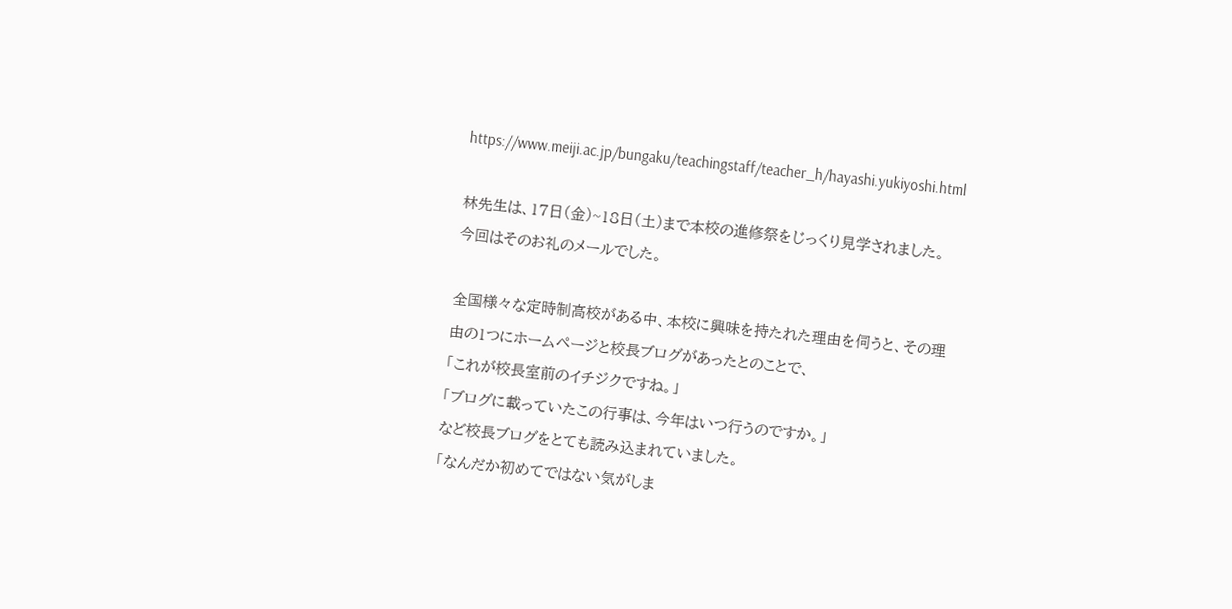https://www.meiji.ac.jp/bungaku/teachingstaff/teacher_h/hayashi.yukiyoshi.html

林先生は、17日(金)~18日(土)まで本校の進修祭をじっくり見学されました。
今回はそのお礼のメールでした。

全国様々な定時制高校がある中、本校に興味を持たれた理由を伺うと、その理由の1つにホームページと校長ブログがあったとのことで、
「これが校長室前のイチジクですね。」
「ブログに載っていたこの行事は、今年はいつ行うのですか。」
など校長ブログをとても読み込まれていました。
「なんだか初めてではない気がしま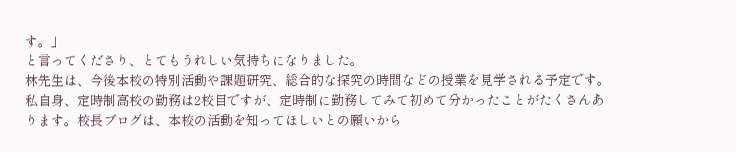す。」
と言ってくださり、とてもうれしい気持ちになりました。
林先生は、今後本校の特別活動や課題研究、総合的な探究の時間などの授業を見学される予定です。
私自身、定時制高校の勤務は2校目ですが、定時制に勤務してみて初めて分かったことがたくさんあります。校長ブログは、本校の活動を知ってほしいとの願いから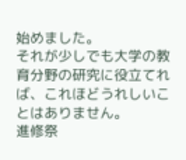始めました。
それが少しでも大学の教育分野の研究に役立てれば、これほどうれしいことはありません。
進修祭